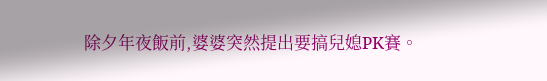除夕年夜飯前,婆婆突然提出要搞兒媳PK賽。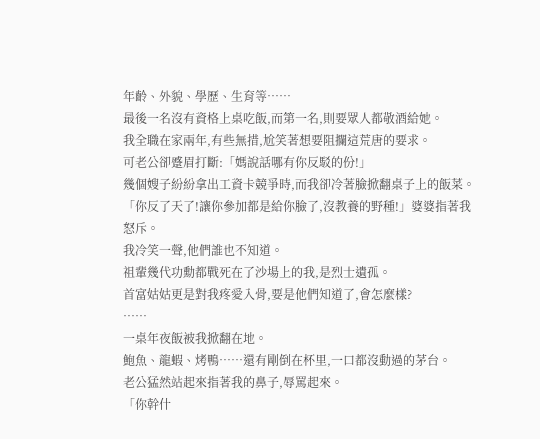年齡、外貌、學歷、生育等……
最後一名沒有資格上桌吃飯,而第一名,則要眾人都敬酒給她。
我全職在家兩年,有些無措,尬笑著想要阻攔這荒唐的要求。
可老公卻蹙眉打斷:「媽說話哪有你反駁的份!」
幾個嫂子紛紛拿出工資卡競爭時,而我卻冷著臉掀翻桌子上的飯菜。
「你反了天了!讓你參加都是給你臉了,沒教養的野種!」婆婆指著我怒斥。
我冷笑一聲,他們誰也不知道。
祖輩幾代功勳都戰死在了沙場上的我,是烈士遺孤。
首富姑姑更是對我疼愛入骨,要是他們知道了,會怎麼樣?
……
一桌年夜飯被我掀翻在地。
鮑魚、龍蝦、烤鴨……還有剛倒在杯里,一口都沒動過的茅台。
老公猛然站起來指著我的鼻子,辱罵起來。
「你幹什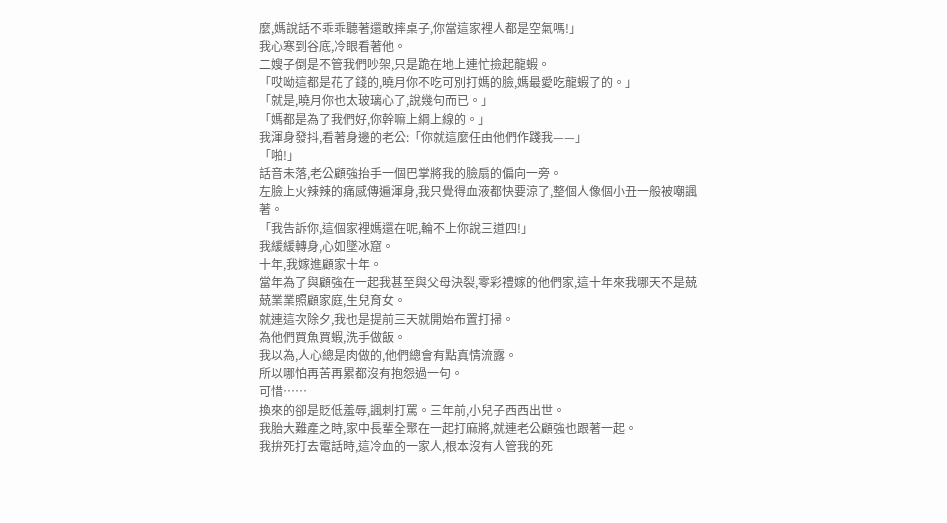麼,媽說話不乖乖聽著還敢摔桌子,你當這家裡人都是空氣嗎!」
我心寒到谷底,冷眼看著他。
二嫂子倒是不管我們吵架,只是跪在地上連忙撿起龍蝦。
「哎呦這都是花了錢的,曉月你不吃可別打媽的臉,媽最愛吃龍蝦了的。」
「就是,曉月你也太玻璃心了,說幾句而已。」
「媽都是為了我們好,你幹嘛上綱上線的。」
我渾身發抖,看著身邊的老公:「你就這麼任由他們作踐我——」
「啪!」
話音未落,老公顧強抬手一個巴掌將我的臉扇的偏向一旁。
左臉上火辣辣的痛感傳遍渾身,我只覺得血液都快要涼了,整個人像個小丑一般被嘲諷著。
「我告訴你,這個家裡媽還在呢,輪不上你說三道四!」
我緩緩轉身,心如墜冰窟。
十年,我嫁進顧家十年。
當年為了與顧強在一起我甚至與父母決裂,零彩禮嫁的他們家,這十年來我哪天不是兢兢業業照顧家庭,生兒育女。
就連這次除夕,我也是提前三天就開始布置打掃。
為他們買魚買蝦,洗手做飯。
我以為,人心總是肉做的,他們總會有點真情流露。
所以哪怕再苦再累都沒有抱怨過一句。
可惜……
換來的卻是貶低羞辱,諷刺打罵。三年前,小兒子西西出世。
我胎大難產之時,家中長輩全聚在一起打麻將,就連老公顧強也跟著一起。
我拚死打去電話時,這冷血的一家人,根本沒有人管我的死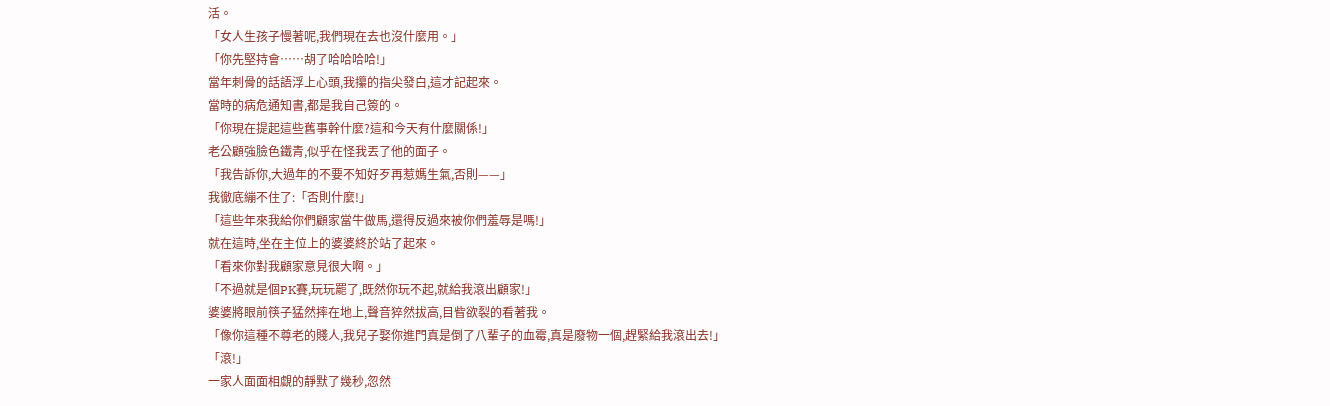活。
「女人生孩子慢著呢,我們現在去也沒什麼用。」
「你先堅持會……胡了哈哈哈哈!」
當年刺骨的話語浮上心頭,我攥的指尖發白,這才記起來。
當時的病危通知書,都是我自己簽的。
「你現在提起這些舊事幹什麼?這和今天有什麼關係!」
老公顧強臉色鐵青,似乎在怪我丟了他的面子。
「我告訴你,大過年的不要不知好歹再惹媽生氣,否則——」
我徹底繃不住了:「否則什麼!」
「這些年來我給你們顧家當牛做馬,還得反過來被你們羞辱是嗎!」
就在這時,坐在主位上的婆婆終於站了起來。
「看來你對我顧家意見很大啊。」
「不過就是個PK賽,玩玩罷了,既然你玩不起,就給我滾出顧家!」
婆婆將眼前筷子猛然摔在地上,聲音猝然拔高,目眥欲裂的看著我。
「像你這種不尊老的賤人,我兒子娶你進門真是倒了八輩子的血霉,真是廢物一個,趕緊給我滾出去!」
「滾!」
一家人面面相覷的靜默了幾秒,忽然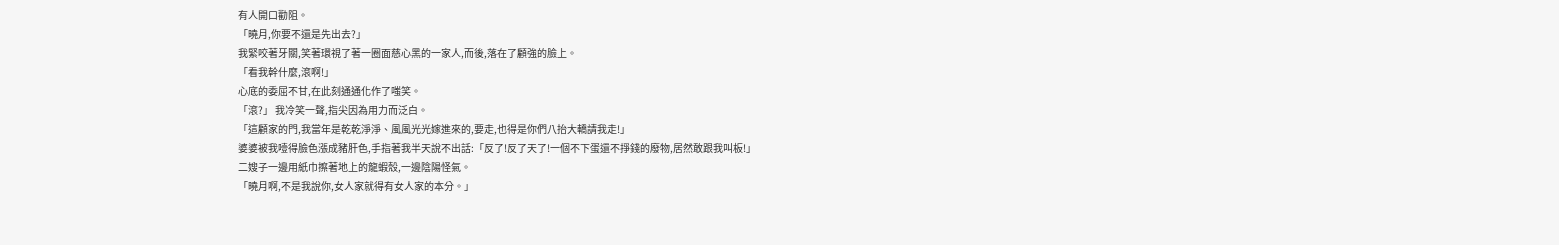有人開口勸阻。
「曉月,你要不還是先出去?」
我緊咬著牙關,笑著環視了著一圈面慈心黑的一家人,而後,落在了顧強的臉上。
「看我幹什麼,滾啊!」
心底的委屈不甘,在此刻通通化作了嗤笑。
「滾?」 我冷笑一聲,指尖因為用力而泛白。
「這顧家的門,我當年是乾乾淨淨、風風光光嫁進來的,要走,也得是你們八抬大轎請我走!」
婆婆被我噎得臉色漲成豬肝色,手指著我半天說不出話:「反了!反了天了!一個不下蛋還不掙錢的廢物,居然敢跟我叫板!」
二嫂子一邊用紙巾擦著地上的龍蝦殼,一邊陰陽怪氣。
「曉月啊,不是我說你,女人家就得有女人家的本分。」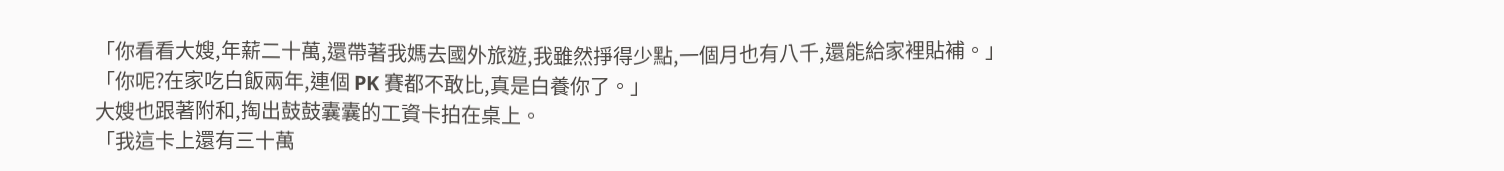「你看看大嫂,年薪二十萬,還帶著我媽去國外旅遊,我雖然掙得少點,一個月也有八千,還能給家裡貼補。」
「你呢?在家吃白飯兩年,連個 PK 賽都不敢比,真是白養你了。」
大嫂也跟著附和,掏出鼓鼓囊囊的工資卡拍在桌上。
「我這卡上還有三十萬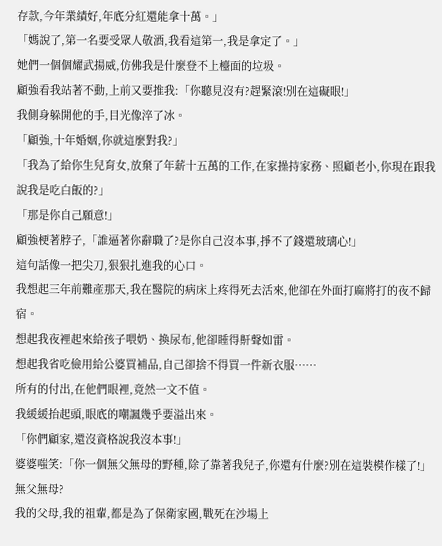存款,今年業績好,年底分紅還能拿十萬。」
「媽說了,第一名要受眾人敬酒,我看這第一,我是拿定了。」
她們一個個耀武揚威,仿佛我是什麼登不上檯面的垃圾。
顧強看我站著不動,上前又要推我:「你聽見沒有?趕緊滾!別在這礙眼!」
我側身躲開他的手,目光像淬了冰。
「顧強,十年婚姻,你就這麼對我?」
「我為了給你生兒育女,放棄了年薪十五萬的工作,在家操持家務、照顧老小,你現在跟我說我是吃白飯的?」
「那是你自己願意!」
顧強梗著脖子,「誰逼著你辭職了?是你自己沒本事,掙不了錢還玻璃心!」
這句話像一把尖刀,狠狠扎進我的心口。
我想起三年前難產那天,我在醫院的病床上疼得死去活來,他卻在外面打麻將打的夜不歸宿。
想起我夜裡起來給孩子喂奶、換尿布,他卻睡得鼾聲如雷。
想起我省吃儉用給公婆買補品,自己卻捨不得買一件新衣服……
所有的付出,在他們眼裡,竟然一文不值。
我緩緩抬起頭,眼底的嘲諷幾乎要溢出來。
「你們顧家,還沒資格說我沒本事!」
婆婆嗤笑:「你一個無父無母的野種,除了靠著我兒子,你還有什麼?別在這裝模作樣了!」
無父無母?
我的父母,我的祖輩,都是為了保衛家國,戰死在沙場上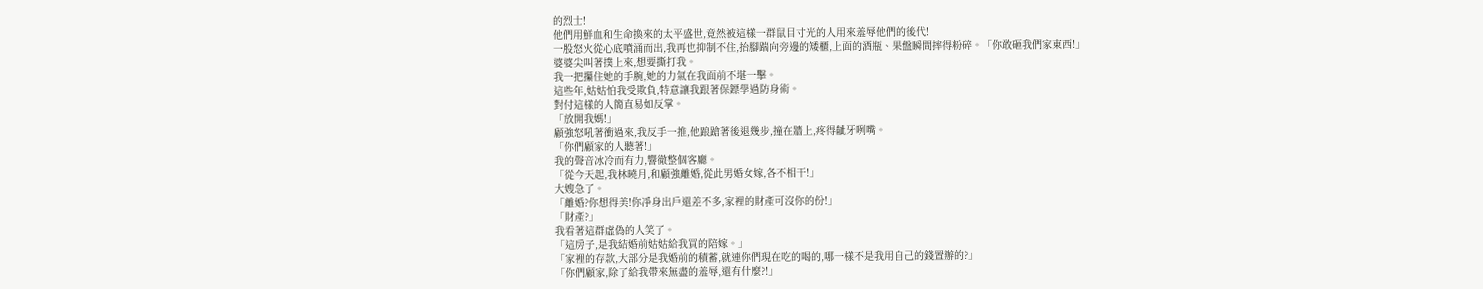的烈士!
他們用鮮血和生命換來的太平盛世,竟然被這樣一群鼠目寸光的人用來羞辱他們的後代!
一股怒火從心底噴涌而出,我再也抑制不住,抬腳踹向旁邊的矮櫃,上面的酒瓶、果盤瞬間摔得粉碎。「你敢砸我們家東西!」
婆婆尖叫著撲上來,想要撕打我。
我一把攥住她的手腕,她的力氣在我面前不堪一擊。
這些年,姑姑怕我受欺負,特意讓我跟著保鏢學過防身術。
對付這樣的人簡直易如反掌。
「放開我媽!」
顧強怒吼著衝過來,我反手一推,他踉蹌著後退幾步,撞在牆上,疼得齜牙咧嘴。
「你們顧家的人聽著!」
我的聲音冰冷而有力,響徹整個客廳。
「從今天起,我林曉月,和顧強離婚,從此男婚女嫁,各不相干!」
大嫂急了。
「離婚?你想得美!你凈身出戶還差不多,家裡的財產可沒你的份!」
「財產?」
我看著這群虛偽的人笑了。
「這房子,是我結婚前姑姑給我買的陪嫁。」
「家裡的存款,大部分是我婚前的積蓄,就連你們現在吃的喝的,哪一樣不是我用自己的錢置辦的?」
「你們顧家,除了給我帶來無盡的羞辱,還有什麼?!」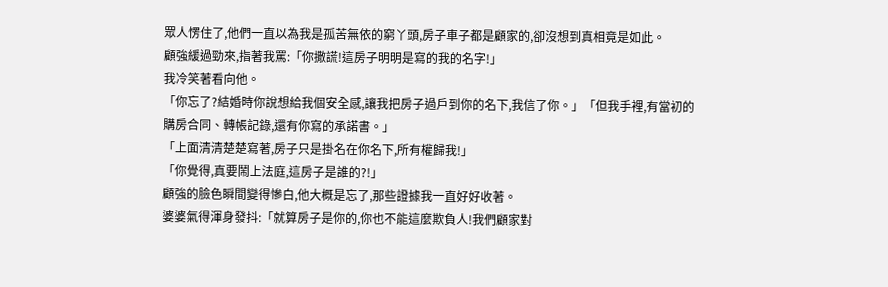眾人愣住了,他們一直以為我是孤苦無依的窮丫頭,房子車子都是顧家的,卻沒想到真相竟是如此。
顧強緩過勁來,指著我罵:「你撒謊!這房子明明是寫的我的名字!」
我冷笑著看向他。
「你忘了?結婚時你說想給我個安全感,讓我把房子過戶到你的名下,我信了你。」「但我手裡,有當初的購房合同、轉帳記錄,還有你寫的承諾書。」
「上面清清楚楚寫著,房子只是掛名在你名下,所有權歸我!」
「你覺得,真要鬧上法庭,這房子是誰的?!」
顧強的臉色瞬間變得慘白,他大概是忘了,那些證據我一直好好收著。
婆婆氣得渾身發抖:「就算房子是你的,你也不能這麼欺負人!我們顧家對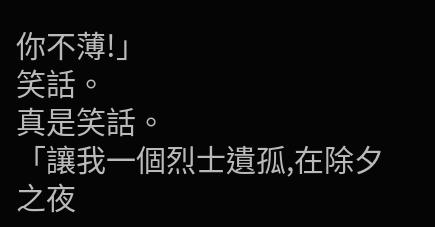你不薄!」
笑話。
真是笑話。
「讓我一個烈士遺孤,在除夕之夜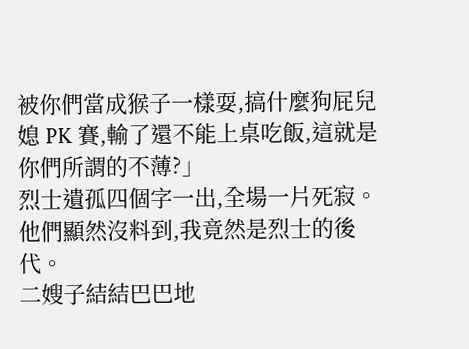被你們當成猴子一樣耍,搞什麼狗屁兒媳 PK 賽,輸了還不能上桌吃飯,這就是你們所謂的不薄?」
烈士遺孤四個字一出,全場一片死寂。
他們顯然沒料到,我竟然是烈士的後代。
二嫂子結結巴巴地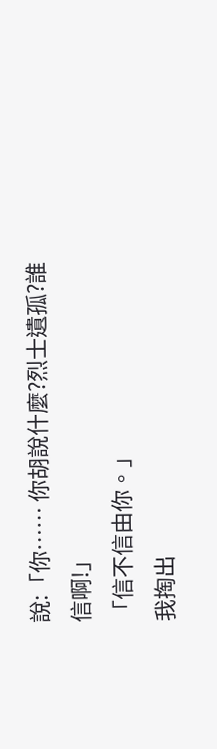說:「你…… 你胡說什麼?烈士遺孤?誰信啊!」
「信不信由你。」
我掏出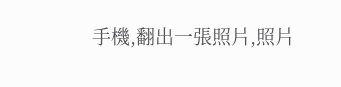手機,翻出一張照片,照片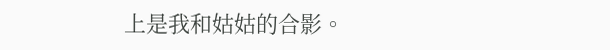上是我和姑姑的合影。